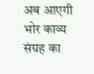अब आएगी भोर काव्य संग्रह का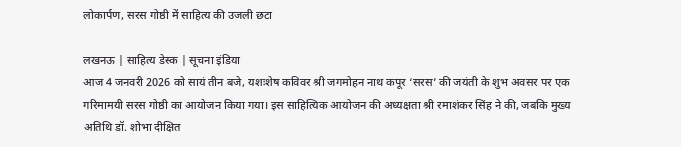लोकार्पण, सरस गोष्ठी में साहित्य की उजली छटा

लखनऊ | साहित्य डेस्क | सूचना इंडिया
आज 4 जनवरी 2026 को सायं तीन बजे, यशःशेष कविवर श्री जगमोहन नाथ कपूर ‘सरस’ की जयंती के शुभ अवसर पर एक गरिमामयी सरस गोष्ठी का आयोजन किया गया। इस साहित्यिक आयोजन की अध्यक्षता श्री रमाशंकर सिंह ने की, जबकि मुख्य अतिथि डॉ. शोभा दीक्षित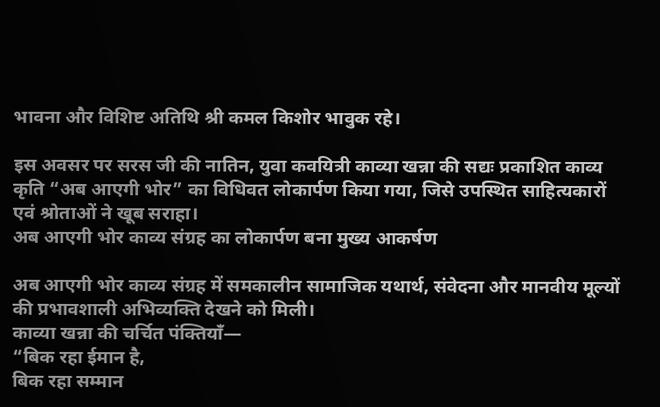भावना और विशिष्ट अतिथि श्री कमल किशोर भावुक रहे।

इस अवसर पर सरस जी की नातिन, युवा कवयित्री काव्या खन्ना की सद्यः प्रकाशित काव्य कृति “अब आएगी भोर” का विधिवत लोकार्पण किया गया, जिसे उपस्थित साहित्यकारों एवं श्रोताओं ने खूब सराहा।
अब आएगी भोर काव्य संग्रह का लोकार्पण बना मुख्य आकर्षण

अब आएगी भोर काव्य संग्रह में समकालीन सामाजिक यथार्थ, संवेदना और मानवीय मूल्यों की प्रभावशाली अभिव्यक्ति देखने को मिली।
काव्या खन्ना की चर्चित पंक्तियाँ—
“बिक रहा ईमान है,
बिक रहा सम्मान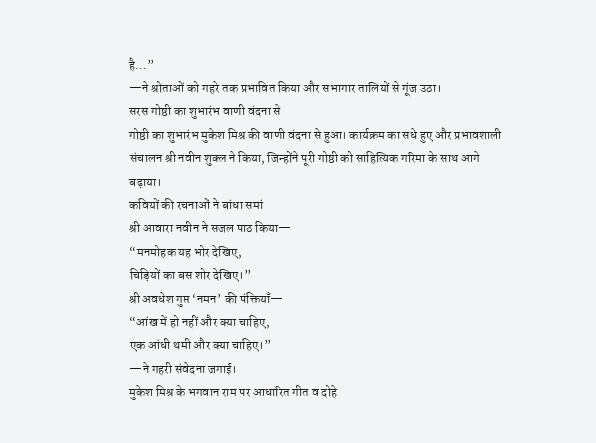है…”
—ने श्रोताओं को गहरे तक प्रभावित किया और सभागार तालियों से गूंज उठा।
सरस गोष्ठी का शुभारंभ वाणी वंदना से
गोष्ठी का शुभारंभ मुकेश मिश्र की वाणी वंदना से हुआ। कार्यक्रम का सधे हुए और प्रभावशाली संचालन श्री नवीन शुक्ल ने किया, जिन्होंने पूरी गोष्ठी को साहित्यिक गरिमा के साथ आगे बढ़ाया।
कवियों की रचनाओं ने बांधा समां
श्री आवारा नवीन ने सजल पाठ किया—
“मनमोहक यह भोर देखिए,
चिड़ियों का बस शोर देखिए।”
श्री अवधेश गुप्त ‘नमन’ की पंक्तियाँ—
“आंख में हो नहीं और क्या चाहिए,
एक आंधी थमी और क्या चाहिए।”
—ने गहरी संवेदना जगाई।
मुकेश मिश्र के भगवान राम पर आधारित गीत व दोहे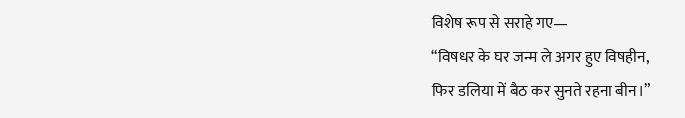विशेष रूप से सराहे गए—
“विषधर के घर जन्म ले अगर हुए विषहीन,
फिर डलिया में बैठ कर सुनते रहना बीन।”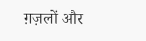ग़ज़लों और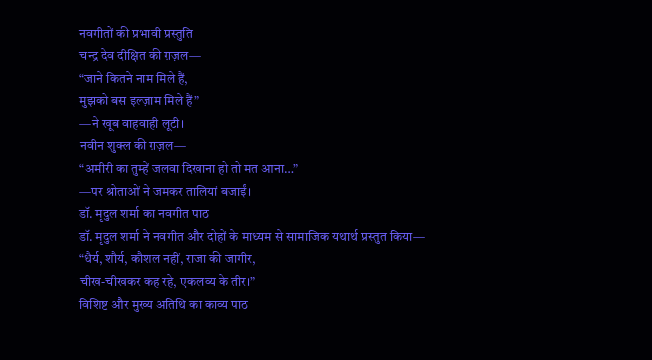नवगीतों की प्रभावी प्रस्तुति
चन्द्र देव दीक्षित की ग़ज़ल—
“जाने कितने नाम मिले हैं,
मुझको बस इल्ज़ाम मिले हैं”
—ने खूब वाहवाही लूटी।
नवीन शुक्ल की ग़ज़ल—
“अमीरी का तुम्हें जलवा दिखाना हो तो मत आना…”
—पर श्रोताओं ने जमकर तालियां बजाईं।
डॉ. मृदुल शर्मा का नवगीत पाठ
डॉ. मृदुल शर्मा ने नवगीत और दोहों के माध्यम से सामाजिक यथार्थ प्रस्तुत किया—
“धैर्य, शौर्य, कौशल नहीं, राजा की जागीर,
चीख-चीखकर कह रहे, एकलव्य के तीर।”
विशिष्ट और मुख्य अतिथि का काव्य पाठ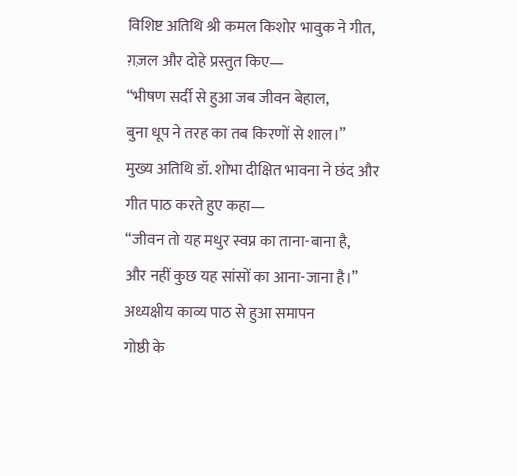विशिष्ट अतिथि श्री कमल किशोर भावुक ने गीत, ग़ज़ल और दोहे प्रस्तुत किए—
“भीषण सर्दी से हुआ जब जीवन बेहाल,
बुना धूप ने तरह का तब किरणों से शाल।”
मुख्य अतिथि डॉ. शोभा दीक्षित भावना ने छंद और गीत पाठ करते हुए कहा—
“जीवन तो यह मधुर स्वप्न का ताना-बाना है,
और नहीं कुछ यह सांसों का आना-जाना है।”
अध्यक्षीय काव्य पाठ से हुआ समापन
गोष्ठी के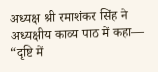अध्यक्ष श्री रमाशंकर सिंह ने अध्यक्षीय काव्य पाठ में कहा—
“दृष्टि में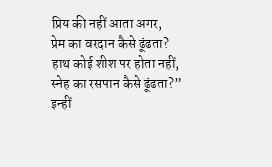प्रिय की नहीं आता अगर,
प्रेम का वरदान कैसे ढूंढता?
हाथ कोई शीश पर होता नहीं,
स्नेह का रसपान कैसे ढूंढता?”
इन्हीं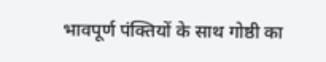भावपूर्ण पंक्तियों के साथ गोष्ठी का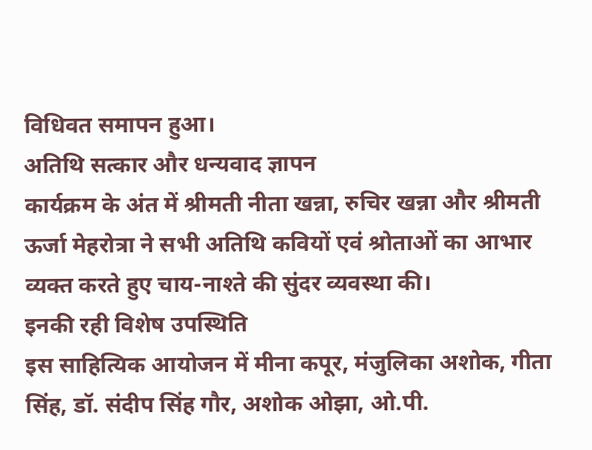विधिवत समापन हुआ।
अतिथि सत्कार और धन्यवाद ज्ञापन
कार्यक्रम के अंत में श्रीमती नीता खन्ना, रुचिर खन्ना और श्रीमती ऊर्जा मेहरोत्रा ने सभी अतिथि कवियों एवं श्रोताओं का आभार व्यक्त करते हुए चाय-नाश्ते की सुंदर व्यवस्था की।
इनकी रही विशेष उपस्थिति
इस साहित्यिक आयोजन में मीना कपूर, मंजुलिका अशोक, गीता सिंह, डॉ. संदीप सिंह गौर, अशोक ओझा, ओ.पी.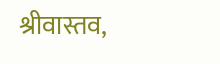श्रीवास्तव,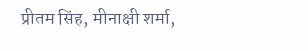प्रीतम सिंह, मीनाक्षी शर्मा,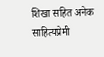शिखा सहित अनेक साहित्यप्रेमी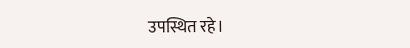उपस्थित रहे।